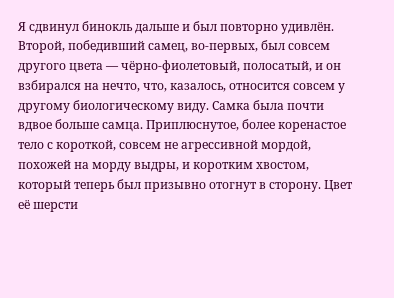Я сдвинул бинокль дальше и был повторно удивлён. Второй, победивший самец, во-первых, был совсем другого цвета — чёрно-фиолетовый, полосатый, и он взбирался на нечто, что, казалось, относится совсем у другому биологическому виду. Самка была почти вдвое больше самца. Приплюснутое, более коренастое тело с короткой, совсем не агрессивной мордой, похожей на морду выдры, и коротким хвостом, который теперь был призывно отогнут в сторону. Цвет её шерсти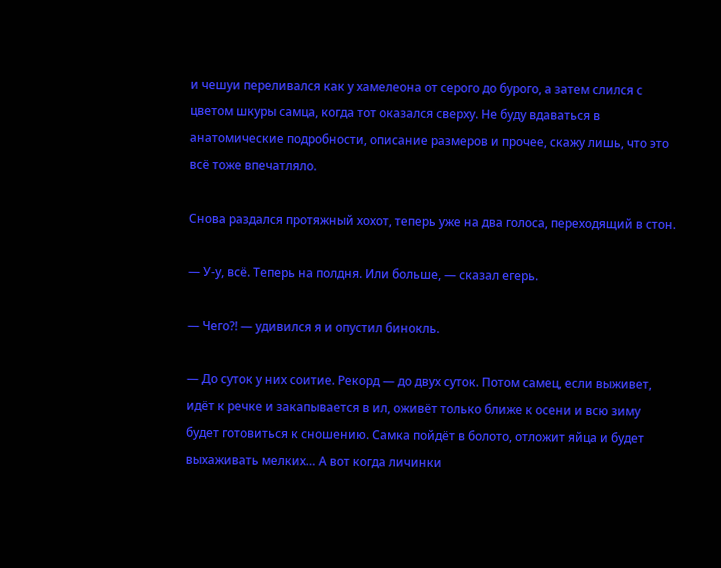и чешуи переливался как у хамелеона от серого до бурого, а затем слился с цветом шкуры самца, когда тот оказался сверху. Не буду вдаваться в анатомические подробности, описание размеров и прочее, скажу лишь, что это всё тоже впечатляло.

Снова раздался протяжный хохот, теперь уже на два голоса, переходящий в стон.

— У-у, всё. Теперь на полдня. Или больше, — сказал егерь.

— Чего⁈ — удивился я и опустил бинокль.

— До суток у них соитие. Рекорд — до двух суток. Потом самец, если выживет, идёт к речке и закапывается в ил, оживёт только ближе к осени и всю зиму будет готовиться к сношению. Самка пойдёт в болото, отложит яйца и будет выхаживать мелких… А вот когда личинки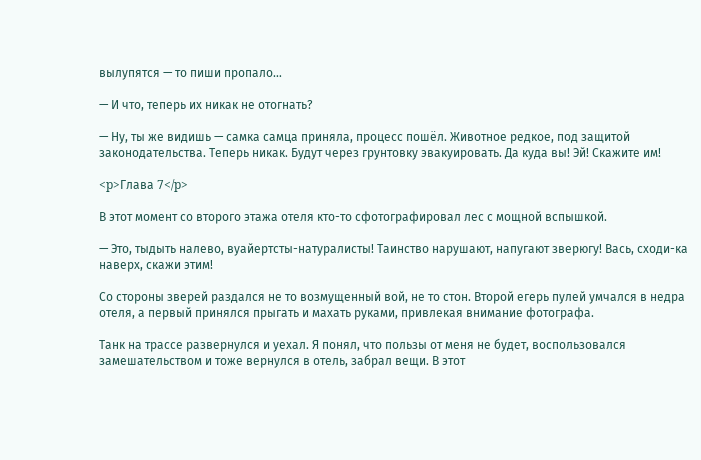вылупятся — то пиши пропало…

— И что, теперь их никак не отогнать?

— Ну, ты же видишь — самка самца приняла, процесс пошёл. Животное редкое, под защитой законодательства. Теперь никак. Будут через грунтовку эвакуировать. Да куда вы! Эй! Скажите им!

<p>Глава 7</p>

В этот момент со второго этажа отеля кто-то сфотографировал лес с мощной вспышкой.

— Это, тыдыть налево, вуайертсты-натуралисты! Таинство нарушают, напугают зверюгу! Вась, сходи-ка наверх, скажи этим!

Со стороны зверей раздался не то возмущенный вой, не то стон. Второй егерь пулей умчался в недра отеля, а первый принялся прыгать и махать руками, привлекая внимание фотографа.

Танк на трассе развернулся и уехал. Я понял, что пользы от меня не будет, воспользовался замешательством и тоже вернулся в отель, забрал вещи. В этот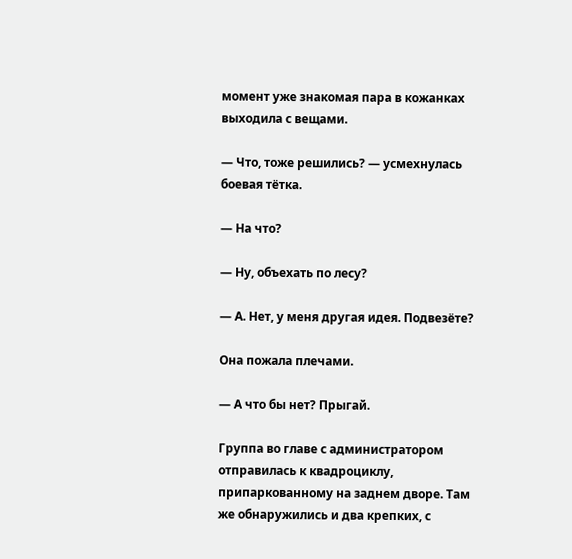момент уже знакомая пара в кожанках выходила с вещами.

— Что, тоже решились? — усмехнулась боевая тётка.

— На что?

— Ну, объехать по лесу?

— А. Нет, у меня другая идея. Подвезёте?

Она пожала плечами.

— А что бы нет? Прыгай.

Группа во главе с администратором отправилась к квадроциклу, припаркованному на заднем дворе. Там же обнаружились и два крепких, с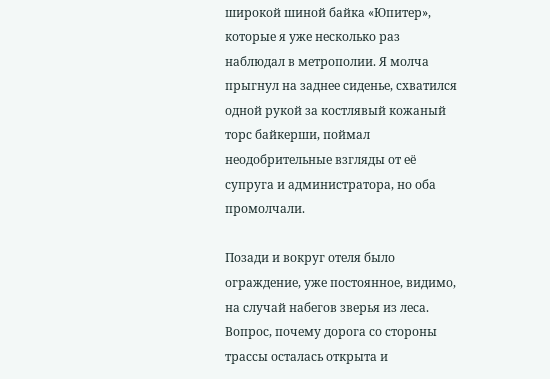широкой шиной байка «Юпитер», которые я уже несколько раз наблюдал в метрополии. Я молча прыгнул на заднее сиденье, схватился одной рукой за костлявый кожаный торс байкерши, поймал неодобрительные взгляды от её супруга и администратора, но оба промолчали.

Позади и вокруг отеля было ограждение, уже постоянное, видимо, на случай набегов зверья из леса. Вопрос, почему дорога со стороны трассы осталась открыта и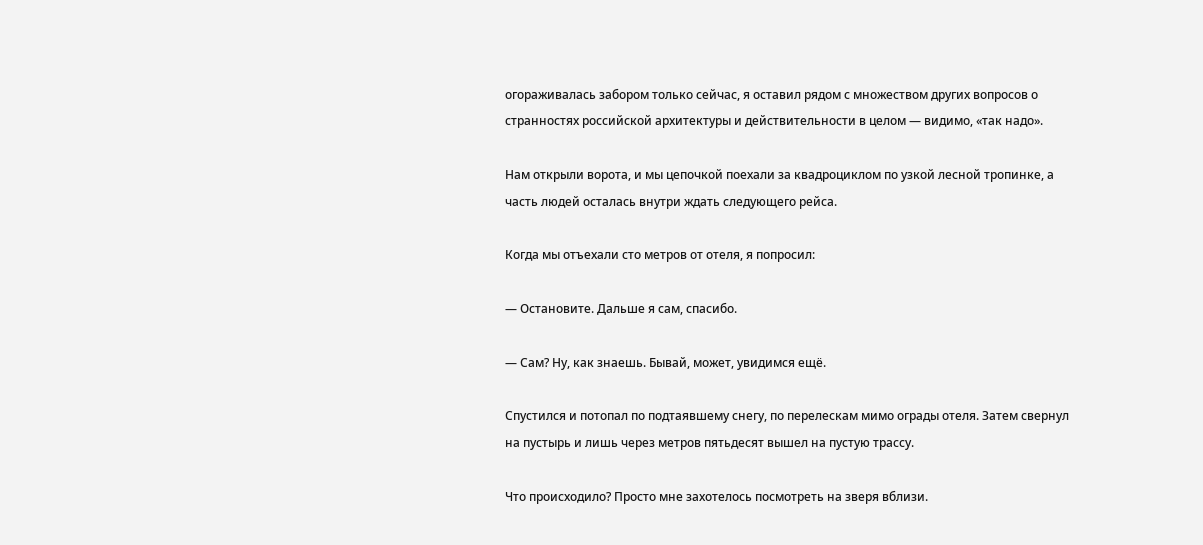огораживалась забором только сейчас, я оставил рядом с множеством других вопросов о странностях российской архитектуры и действительности в целом — видимо, «так надо».

Нам открыли ворота, и мы цепочкой поехали за квадроциклом по узкой лесной тропинке, а часть людей осталась внутри ждать следующего рейса.

Когда мы отъехали сто метров от отеля, я попросил:

— Остановите. Дальше я сам, спасибо.

— Сам? Ну, как знаешь. Бывай, может, увидимся ещё.

Спустился и потопал по подтаявшему снегу, по перелескам мимо ограды отеля. Затем свернул на пустырь и лишь через метров пятьдесят вышел на пустую трассу.

Что происходило? Просто мне захотелось посмотреть на зверя вблизи.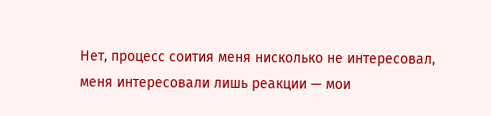Нет, процесс соития меня нисколько не интересовал, меня интересовали лишь реакции — мои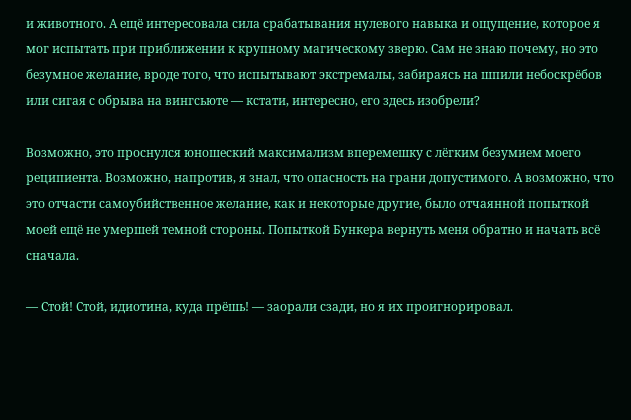и животного. А ещё интересовала сила срабатывания нулевого навыка и ощущение, которое я мог испытать при приближении к крупному магическому зверю. Сам не знаю почему, но это безумное желание, вроде того, что испытывают экстремалы, забираясь на шпили небоскрёбов или сигая с обрыва на вингсьюте — кстати, интересно, его здесь изобрели?

Возможно, это проснулся юношеский максимализм вперемешку с лёгким безумием моего реципиента. Возможно, напротив, я знал, что опасность на грани допустимого. А возможно, что это отчасти самоубийственное желание, как и некоторые другие, было отчаянной попыткой моей ещё не умершей темной стороны. Попыткой Бункера вернуть меня обратно и начать всё сначала.

— Стой! Стой, идиотина, куда прёшь! — заорали сзади, но я их проигнорировал.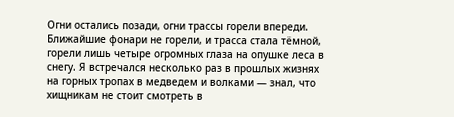Огни остались позади, огни трассы горели впереди. Ближайшие фонари не горели, и трасса стала тёмной, горели лишь четыре огромных глаза на опушке леса в снегу. Я встречался несколько раз в прошлых жизнях на горных тропах в медведем и волками — знал, что хищникам не стоит смотреть в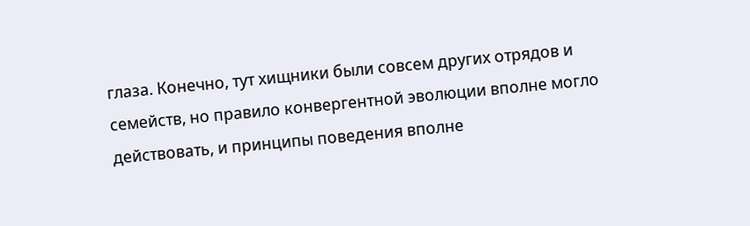глаза. Конечно, тут хищники были совсем других отрядов и семейств, но правило конвергентной эволюции вполне могло действовать, и принципы поведения вполне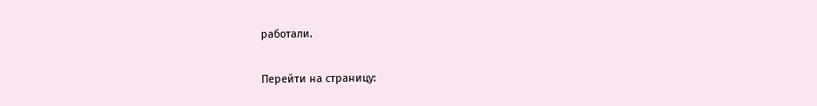работали.

Перейти на страницу: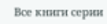Все книги серии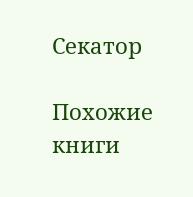Секатор

Похожие книги